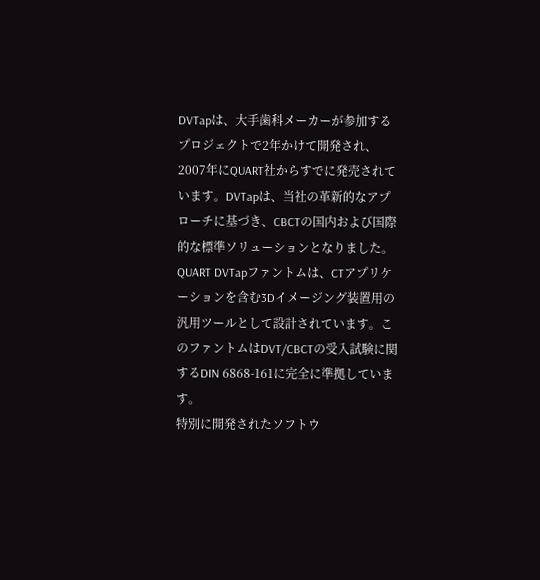DVTapは、大手歯科メーカーが参加するプロジェクトで2年かけて開発され、2007年にQUART社からすでに発売されています。DVTapは、当社の革新的なアプローチに基づき、CBCTの国内および国際的な標準ソリューションとなりました。
QUART DVTapファントムは、CTアプリケーションを含む3Dイメージング装置用の汎用ツールとして設計されています。このファントムはDVT/CBCTの受入試験に関するDIN 6868-161に完全に準拠しています。
特別に開発されたソフトウ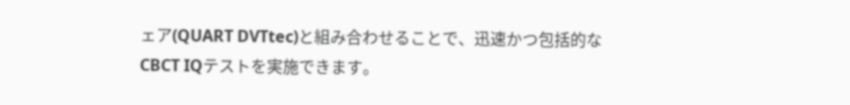ェア(QUART DVTtec)と組み合わせることで、迅速かつ包括的なCBCT IQテストを実施できます。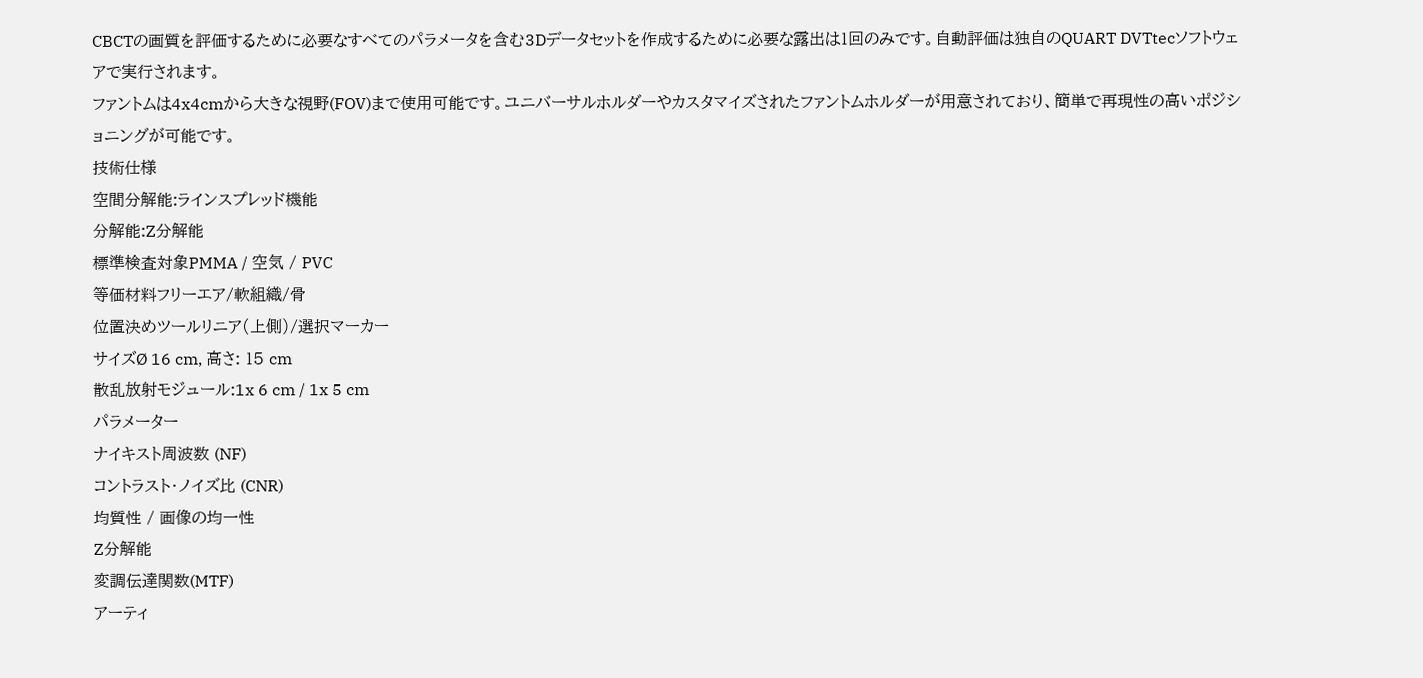CBCTの画質を評価するために必要なすべてのパラメータを含む3Dデータセットを作成するために必要な露出は1回のみです。自動評価は独自のQUART DVTtecソフトウェアで実行されます。
ファントムは4x4cmから大きな視野(FOV)まで使用可能です。ユニバーサルホルダーやカスタマイズされたファントムホルダーが用意されており、簡単で再現性の高いポジショニングが可能です。
技術仕様
空間分解能:ラインスプレッド機能
分解能:Z分解能
標準検査対象PMMA / 空気 / PVC
等価材料フリーエア/軟組織/骨
位置決めツールリニア(上側)/選択マーカー
サイズØ 16 cm, 高さ: 15 cm
散乱放射モジュール:1x 6 cm / 1x 5 cm
パラメーター
ナイキスト周波数 (NF)
コントラスト・ノイズ比 (CNR)
均質性 / 画像の均一性
Z分解能
変調伝達関数(MTF)
アーティ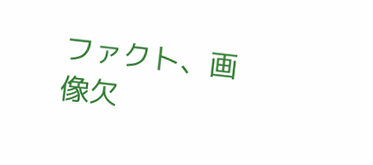ファクト、画像欠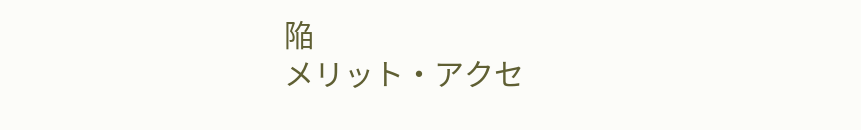陥
メリット・アクセ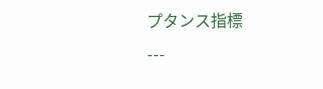プタンス指標
---